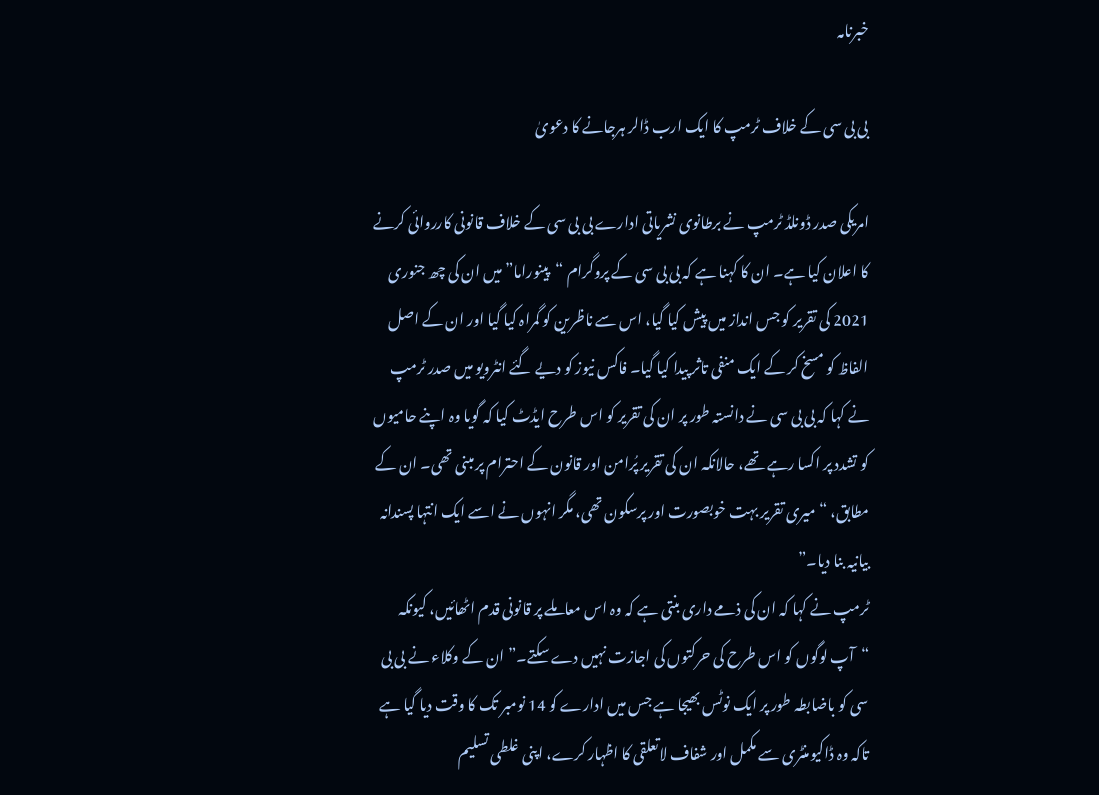خبرنامہ

بی بی سی کے خلاف ٹرمپ کا ایک ارب ڈالر ہرجانے کا دعویٰ

امریکی صدر ڈونلڈ ٹرمپ نے برطانوی نشریاتی ادارے بی بی سی کے خلاف قانونی کارروائی کرنے کا اعلان کیا ہے۔ ان کا کہنا ہے کہ بی بی سی کے پروگرام “پینوراما” میں ان کی چھ جنوری 2021 کی تقریر کو جس انداز میں پیش کیا گیا، اس سے ناظرین کو گمراہ کیا گیا اور ان کے اصل الفاظ کو مسخ کر کے ایک منفی تاثر پیدا کیا گیا۔ فاکس نیوز کو دیے گئے انٹرویو میں صدر ٹرمپ نے کہا کہ بی بی سی نے دانستہ طور پر ان کی تقریر کو اس طرح ایڈٹ کیا کہ گویا وہ اپنے حامیوں کو تشدد پر اکسا رہے تھے، حالانکہ ان کی تقریر پُرامن اور قانون کے احترام پر مبنی تھی۔ ان کے مطابق، “میری تقریر بہت خوبصورت اور پرسکون تھی، مگر انہوں نے اسے ایک انتہا پسندانہ بیانیہ بنا دیا۔”
ٹرمپ نے کہا کہ ان کی ذمے داری بنتی ہے کہ وہ اس معاملے پر قانونی قدم اٹھائیں، کیونکہ “آپ لوگوں کو اس طرح کی حرکتوں کی اجازت نہیں دے سکتے۔” ان کے وکلاء نے بی بی سی کو باضابطہ طور پر ایک نوٹس بھیجا ہے جس میں ادارے کو 14 نومبر تک کا وقت دیا گیا ہے تاکہ وہ ڈاکیومنٹری سے مکمل اور شفاف لاتعلقی کا اظہار کرے، اپنی غلطی تسلیم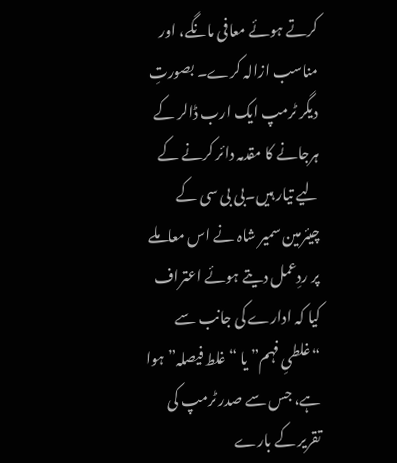کرتے ہوئے معافی مانگے، اور مناسب ازالہ کرے۔ بصورتِ دیگر ٹرمپ ایک ارب ڈالر کے ہرجانے کا مقدمہ دائر کرنے کے لیے تیار ہیں۔بی بی سی کے چیئرمین سمیر شاہ نے اس معاملے پر ردِعمل دیتے ہوئے اعتراف کیا کہ ادارے کی جانب سے “غلطیِ فہم” یا “غلط فیصلہ” ہوا ہے، جس سے صدر ٹرمپ کی تقریر کے بارے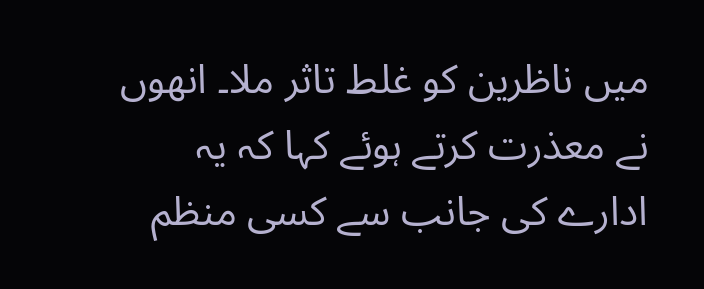میں ناظرین کو غلط تاثر ملا۔ انھوں نے معذرت کرتے ہوئے کہا کہ یہ ادارے کی جانب سے کسی منظم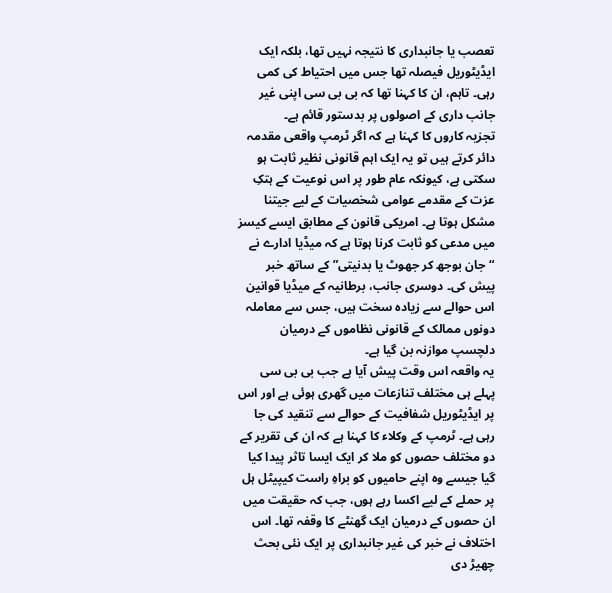تعصب یا جانبداری کا نتیجہ نہیں تھا، بلکہ ایک ایڈیٹوریل فیصلہ تھا جس میں احتیاط کی کمی رہی۔ تاہم، ان کا کہنا تھا کہ بی بی سی اپنی غیر جانب داری کے اصولوں پر بدستور قائم ہے۔
تجزیہ کاروں کا کہنا ہے کہ اگر ٹرمپ واقعی مقدمہ دائر کرتے ہیں تو یہ ایک اہم قانونی نظیر ثابت ہو سکتی ہے، کیونکہ عام طور پر اس نوعیت کے ہتکِ عزت کے مقدمے عوامی شخصیات کے لیے جیتنا مشکل ہوتا ہے۔ امریکی قانون کے مطابق ایسے کیسز میں مدعی کو ثابت کرنا ہوتا ہے کہ میڈیا ادارے نے “جان بوجھ کر جھوٹ یا بدنیتی” کے ساتھ خبر پیش کی۔ دوسری جانب، برطانیہ کے میڈیا قوانین اس حوالے سے زیادہ سخت ہیں، جس سے معاملہ دونوں ممالک کے قانونی نظاموں کے درمیان دلچسپ موازنہ بن گیا ہے۔
یہ واقعہ اس وقت پیش آیا ہے جب بی بی سی پہلے ہی مختلف تنازعات میں گھری ہوئی ہے اور اس پر ایڈیٹوریل شفافیت کے حوالے سے تنقید کی جا رہی ہے۔ ٹرمپ کے وکلاء کا کہنا ہے کہ ان کی تقریر کے دو مختلف حصوں کو ملا کر ایک ایسا تاثر پیدا کیا گیا جیسے وہ اپنے حامیوں کو براہِ راست کیپیٹل ہل پر حملے کے لیے اکسا رہے ہوں، جب کہ حقیقت میں ان حصوں کے درمیان ایک گھنٹے کا وقفہ تھا۔ اس اختلاف نے خبر کی غیر جانبداری پر ایک نئی بحث چھیڑ دی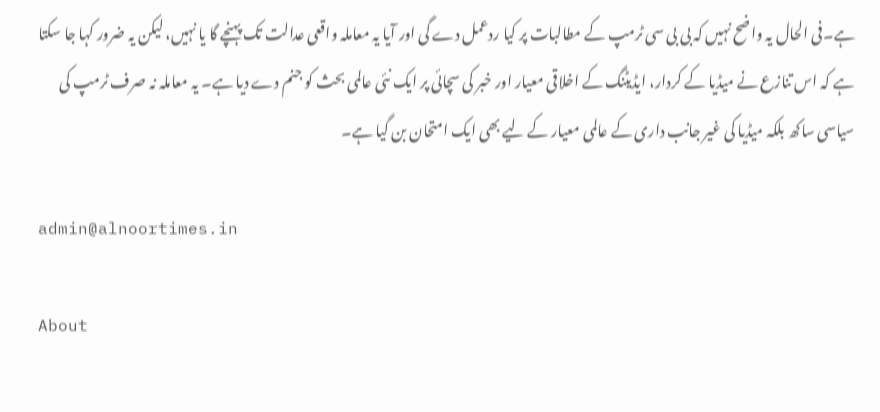ہے۔فی الحال یہ واضح نہیں کہ بی بی سی ٹرمپ کے مطالبات پر کیا ردعمل دے گی اور آیا یہ معاملہ واقعی عدالت تک پہنچے گا یا نہیں، لیکن یہ ضرور کہا جا سکتا ہے کہ اس تنازع نے میڈیا کے کردار، ایڈیٹنگ کے اخلاقی معیار اور خبر کی سچائی پر ایک نئی عالمی بحث کو جنم دے دیا ہے۔ یہ معاملہ نہ صرف ٹرمپ کی سیاسی ساکھ بلکہ میڈیا کی غیر جانب داری کے عالمی معیار کے لیے بھی ایک امتحان بن گیا ہے۔

admin@alnoortimes.in

About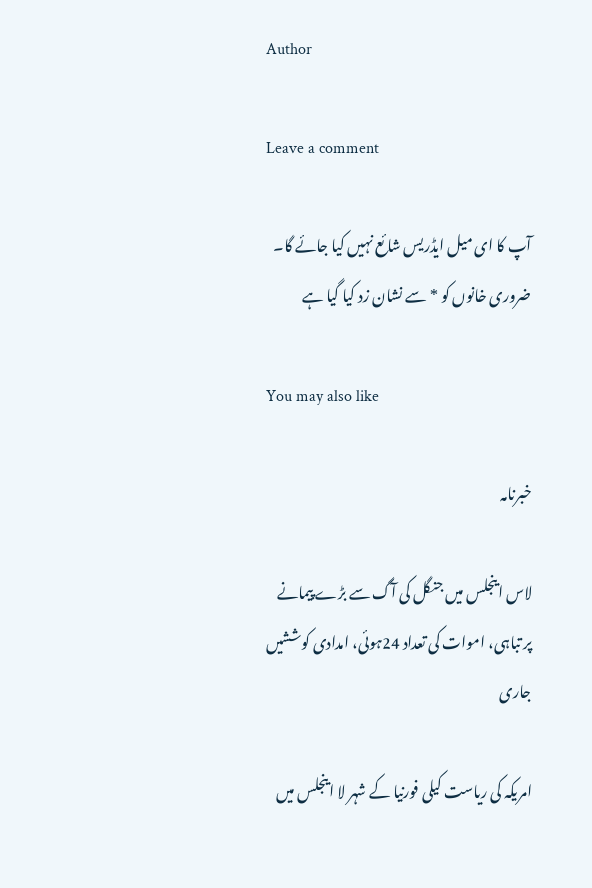Author

Leave a comment

آپ کا ای میل ایڈریس شائع نہیں کیا جائے گا۔ ضروری خانوں کو * سے نشان زد کیا گیا ہے

You may also like

خبرنامہ

لاس اینجلس میں جنگل کی آگ سے بڑے پیمانے پر تباہی، اموات کی تعداد 24ہوئی، امدادی کوششیں جاری

امریکہ کی ریاست کیلی فورنیا کے شہر لا اینجلس میں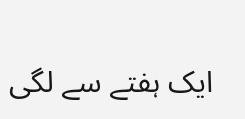ایک ہفتے سے لگی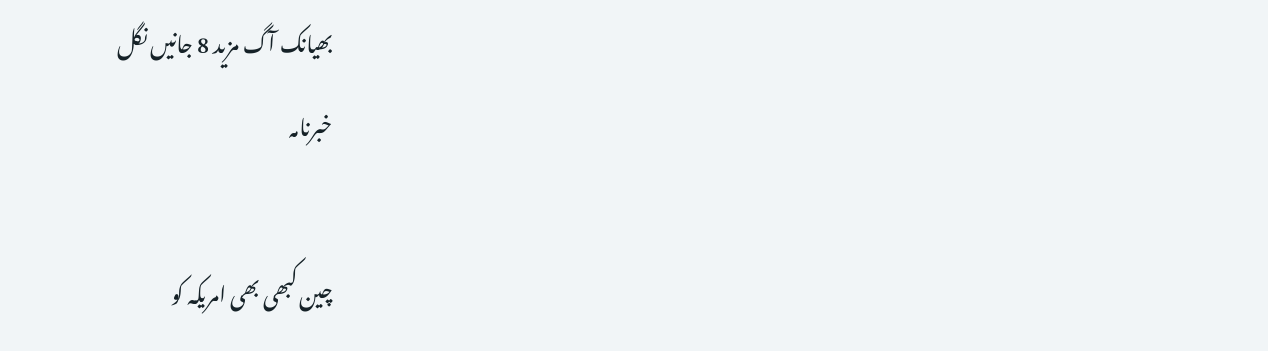بھیانک آگ مزید 8 جانیں نگل
خبرنامہ

چین کبھی بھی امریکہ کو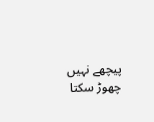پیچھے نہیں چھوڑ سکتا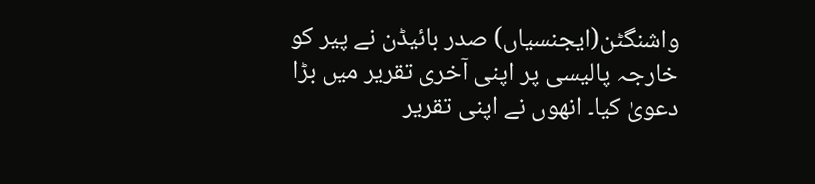واشنگٹن(ایجنسیاں) صدر بائیڈن نے پیر کو خارجہ پالیسی پر اپنی آخری تقریر میں بڑا دعویٰ کیا۔ انھوں نے اپنی تقریر